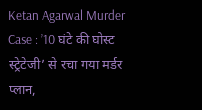Ketan Agarwal Murder Case : ’10 घंटे की घोस्ट स्ट्रेटेजी’ से रचा गया मर्डर प्लान,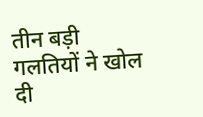तीन बड़ी गलतियों ने खोल दी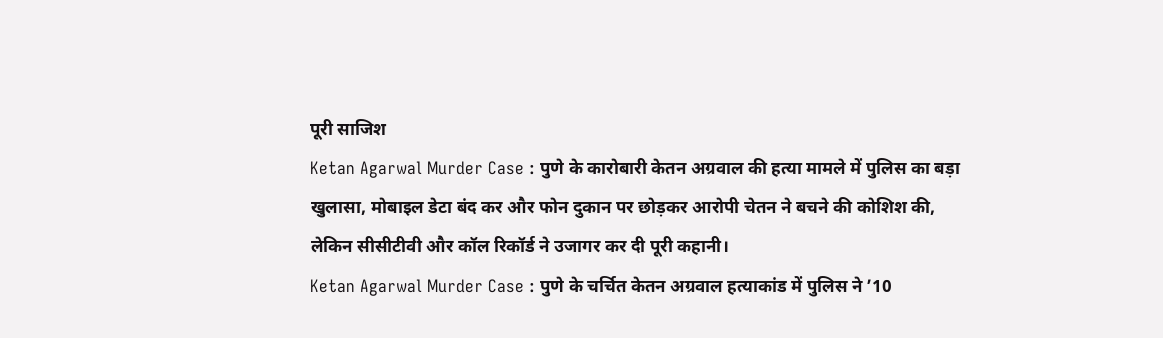पूरी साजिश
Ketan Agarwal Murder Case : पुणे के कारोबारी केतन अग्रवाल की हत्या मामले में पुलिस का बड़ा खुलासा, मोबाइल डेटा बंद कर और फोन दुकान पर छोड़कर आरोपी चेतन ने बचने की कोशिश की, लेकिन सीसीटीवी और कॉल रिकॉर्ड ने उजागर कर दी पूरी कहानी।
Ketan Agarwal Murder Case : पुणे के चर्चित केतन अग्रवाल हत्याकांड में पुलिस ने ’10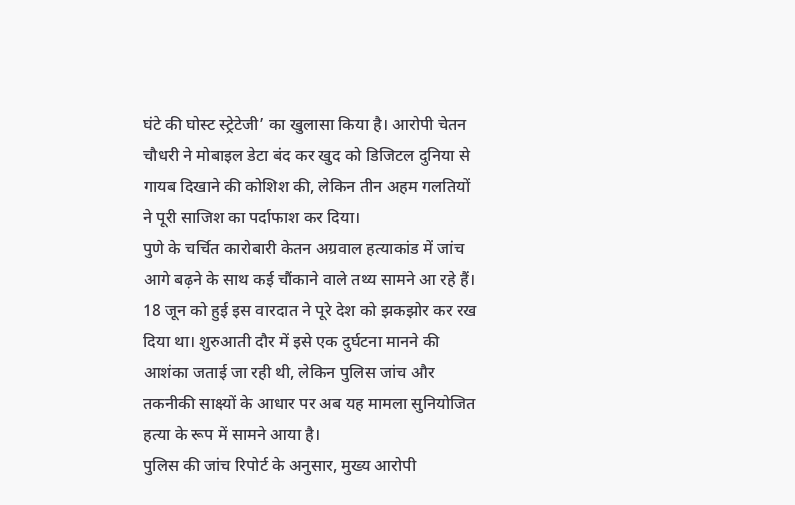घंटे की घोस्ट स्ट्रेटेजी’ का खुलासा किया है। आरोपी चेतन चौधरी ने मोबाइल डेटा बंद कर खुद को डिजिटल दुनिया से गायब दिखाने की कोशिश की, लेकिन तीन अहम गलतियों ने पूरी साजिश का पर्दाफाश कर दिया।
पुणे के चर्चित कारोबारी केतन अग्रवाल हत्याकांड में जांच आगे बढ़ने के साथ कई चौंकाने वाले तथ्य सामने आ रहे हैं। 18 जून को हुई इस वारदात ने पूरे देश को झकझोर कर रख दिया था। शुरुआती दौर में इसे एक दुर्घटना मानने की आशंका जताई जा रही थी, लेकिन पुलिस जांच और तकनीकी साक्ष्यों के आधार पर अब यह मामला सुनियोजित हत्या के रूप में सामने आया है।
पुलिस की जांच रिपोर्ट के अनुसार, मुख्य आरोपी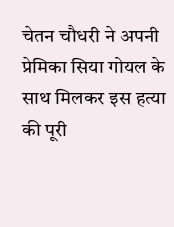चेतन चौधरी ने अपनी प्रेमिका सिया गोयल के साथ मिलकर इस हत्या की पूरी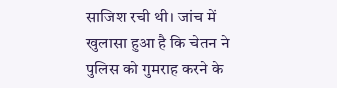साजिश रची थी। जांच में खुलासा हुआ है कि चेतन ने पुलिस को गुमराह करने के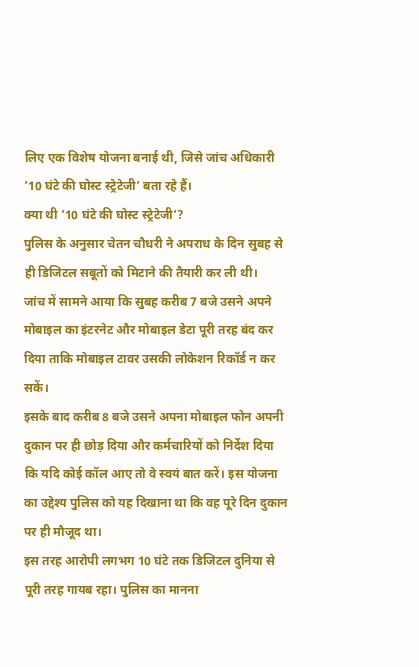लिए एक विशेष योजना बनाई थी, जिसे जांच अधिकारी ’10 घंटे की घोस्ट स्ट्रेटेजी’ बता रहे हैं।
क्या थी ’10 घंटे की घोस्ट स्ट्रेटेजी’?
पुलिस के अनुसार चेतन चौधरी ने अपराध के दिन सुबह से ही डिजिटल सबूतों को मिटाने की तैयारी कर ली थी।
जांच में सामने आया कि सुबह करीब 7 बजे उसने अपने मोबाइल का इंटरनेट और मोबाइल डेटा पूरी तरह बंद कर दिया ताकि मोबाइल टावर उसकी लोकेशन रिकॉर्ड न कर सकें।
इसके बाद करीब 8 बजे उसने अपना मोबाइल फोन अपनी दुकान पर ही छोड़ दिया और कर्मचारियों को निर्देश दिया कि यदि कोई कॉल आए तो वे स्वयं बात करें। इस योजना का उद्देश्य पुलिस को यह दिखाना था कि वह पूरे दिन दुकान पर ही मौजूद था।
इस तरह आरोपी लगभग 10 घंटे तक डिजिटल दुनिया से पूरी तरह गायब रहा। पुलिस का मानना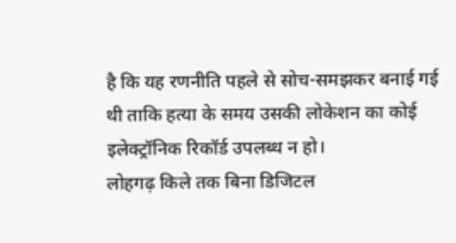है कि यह रणनीति पहले से सोच-समझकर बनाई गई थी ताकि हत्या के समय उसकी लोकेशन का कोई इलेक्ट्रॉनिक रिकॉर्ड उपलब्ध न हो।
लोहगढ़ किले तक बिना डिजिटल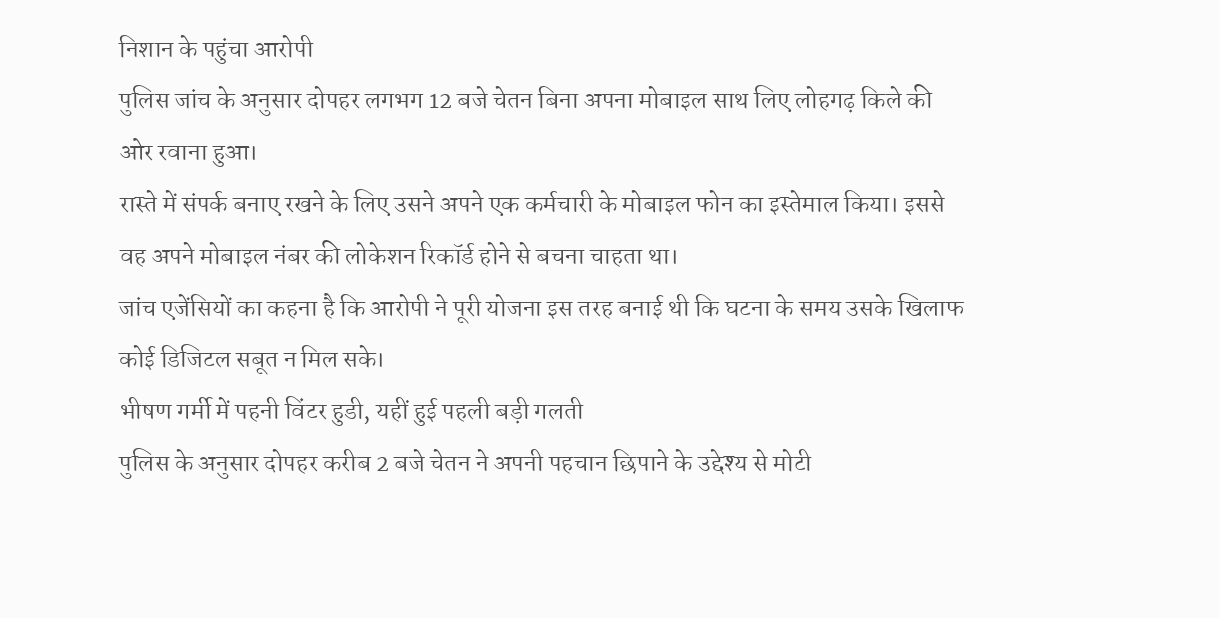निशान के पहुंचा आरोपी
पुलिस जांच के अनुसार दोपहर लगभग 12 बजे चेतन बिना अपना मोबाइल साथ लिए लोहगढ़ किले की ओर रवाना हुआ।
रास्ते में संपर्क बनाए रखने के लिए उसने अपने एक कर्मचारी के मोबाइल फोन का इस्तेमाल किया। इससे वह अपने मोबाइल नंबर की लोकेशन रिकॉर्ड होने से बचना चाहता था।
जांच एजेंसियों का कहना है कि आरोपी ने पूरी योजना इस तरह बनाई थी कि घटना के समय उसके खिलाफ कोई डिजिटल सबूत न मिल सके।
भीषण गर्मी में पहनी विंटर हुडी, यहीं हुई पहली बड़ी गलती
पुलिस के अनुसार दोपहर करीब 2 बजे चेतन ने अपनी पहचान छिपाने के उद्देश्य से मोटी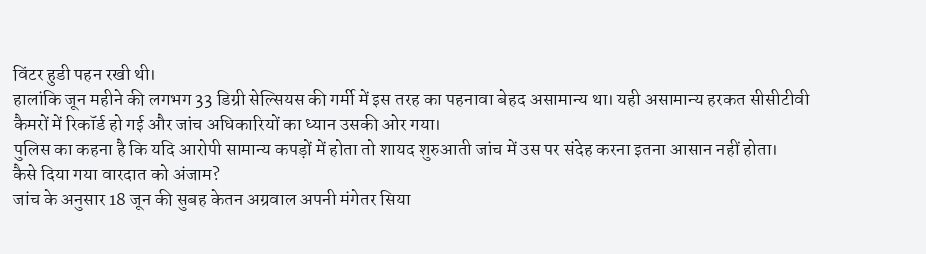विंटर हुडी पहन रखी थी।
हालांकि जून महीने की लगभग 33 डिग्री सेल्सियस की गर्मी में इस तरह का पहनावा बेहद असामान्य था। यही असामान्य हरकत सीसीटीवी कैमरों में रिकॉर्ड हो गई और जांच अधिकारियों का ध्यान उसकी ओर गया।
पुलिस का कहना है कि यदि आरोपी सामान्य कपड़ों में होता तो शायद शुरुआती जांच में उस पर संदेह करना इतना आसान नहीं होता।
कैसे दिया गया वारदात को अंजाम?
जांच के अनुसार 18 जून की सुबह केतन अग्रवाल अपनी मंगेतर सिया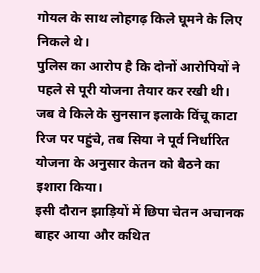गोयल के साथ लोहगढ़ किले घूमने के लिए निकले थे।
पुलिस का आरोप है कि दोनों आरोपियों ने पहले से पूरी योजना तैयार कर रखी थी। जब वे किले के सुनसान इलाके विंचू काटा रिज पर पहुंचे, तब सिया ने पूर्व निर्धारित योजना के अनुसार केतन को बैठने का इशारा किया।
इसी दौरान झाड़ियों में छिपा चेतन अचानक बाहर आया और कथित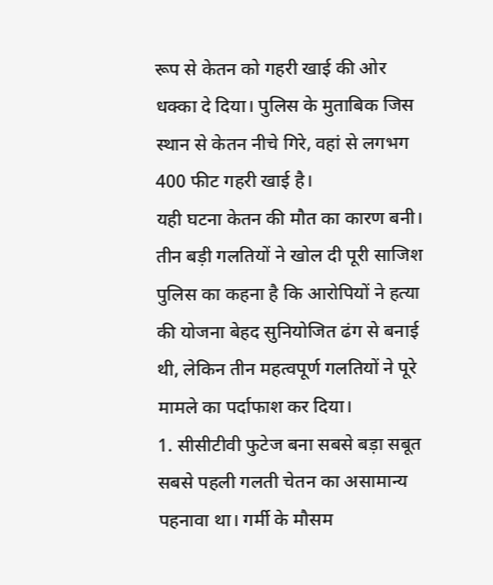रूप से केतन को गहरी खाई की ओर धक्का दे दिया। पुलिस के मुताबिक जिस स्थान से केतन नीचे गिरे, वहां से लगभग 400 फीट गहरी खाई है।
यही घटना केतन की मौत का कारण बनी।
तीन बड़ी गलतियों ने खोल दी पूरी साजिश
पुलिस का कहना है कि आरोपियों ने हत्या की योजना बेहद सुनियोजित ढंग से बनाई थी, लेकिन तीन महत्वपूर्ण गलतियों ने पूरे मामले का पर्दाफाश कर दिया।
1. सीसीटीवी फुटेज बना सबसे बड़ा सबूत
सबसे पहली गलती चेतन का असामान्य पहनावा था। गर्मी के मौसम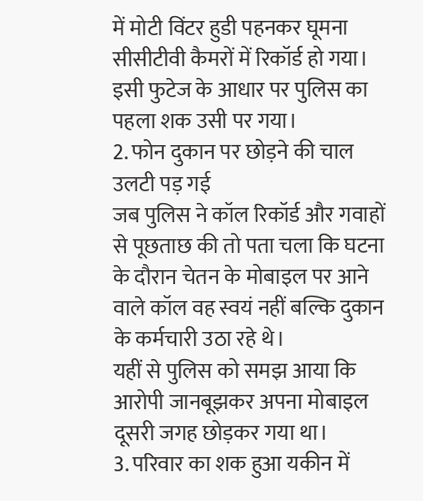में मोटी विंटर हुडी पहनकर घूमना सीसीटीवी कैमरों में रिकॉर्ड हो गया। इसी फुटेज के आधार पर पुलिस का पहला शक उसी पर गया।
2. फोन दुकान पर छोड़ने की चाल उलटी पड़ गई
जब पुलिस ने कॉल रिकॉर्ड और गवाहों से पूछताछ की तो पता चला कि घटना के दौरान चेतन के मोबाइल पर आने वाले कॉल वह स्वयं नहीं बल्कि दुकान के कर्मचारी उठा रहे थे।
यहीं से पुलिस को समझ आया कि आरोपी जानबूझकर अपना मोबाइल दूसरी जगह छोड़कर गया था।
3. परिवार का शक हुआ यकीन में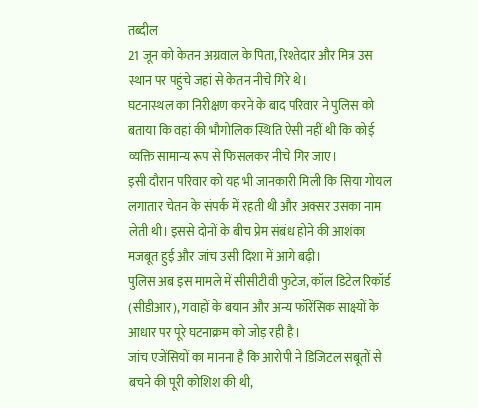तब्दील
21 जून को केतन अग्रवाल के पिता, रिश्तेदार और मित्र उस स्थान पर पहुंचे जहां से केतन नीचे गिरे थे।
घटनास्थल का निरीक्षण करने के बाद परिवार ने पुलिस को बताया कि वहां की भौगोलिक स्थिति ऐसी नहीं थी कि कोई व्यक्ति सामान्य रूप से फिसलकर नीचे गिर जाए।
इसी दौरान परिवार को यह भी जानकारी मिली कि सिया गोयल लगातार चेतन के संपर्क में रहती थी और अक्सर उसका नाम लेती थी। इससे दोनों के बीच प्रेम संबंध होने की आशंका मजबूत हुई और जांच उसी दिशा में आगे बढ़ी।
पुलिस अब इस मामले में सीसीटीवी फुटेज, कॉल डिटेल रिकॉर्ड (सीडीआर), गवाहों के बयान और अन्य फॉरेंसिक साक्ष्यों के आधार पर पूरे घटनाक्रम को जोड़ रही है।
जांच एजेंसियों का मानना है कि आरोपी ने डिजिटल सबूतों से बचने की पूरी कोशिश की थी,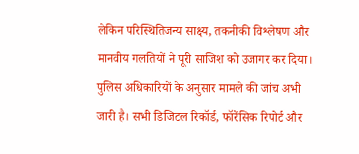लेकिन परिस्थितिजन्य साक्ष्य, तकनीकी विश्लेषण और मानवीय गलतियों ने पूरी साजिश को उजागर कर दिया।
पुलिस अधिकारियों के अनुसार मामले की जांच अभी जारी है। सभी डिजिटल रिकॉर्ड, फॉरेंसिक रिपोर्ट और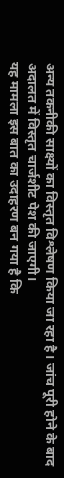अन्य तकनीकी साक्ष्यों का विस्तृत विश्लेषण किया जा रहा है। जांच पूरी होने के बाद अदालत में विस्तृत चार्जशीट पेश की जाएगी।
यह मामला इस बात का उदाहरण बन गया है कि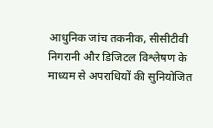आधुनिक जांच तकनीक, सीसीटीवी निगरानी और डिजिटल विश्लेषण के माध्यम से अपराधियों की सुनियोजित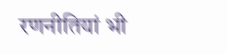रणनीतियां भी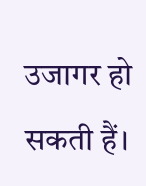उजागर हो सकती हैं।